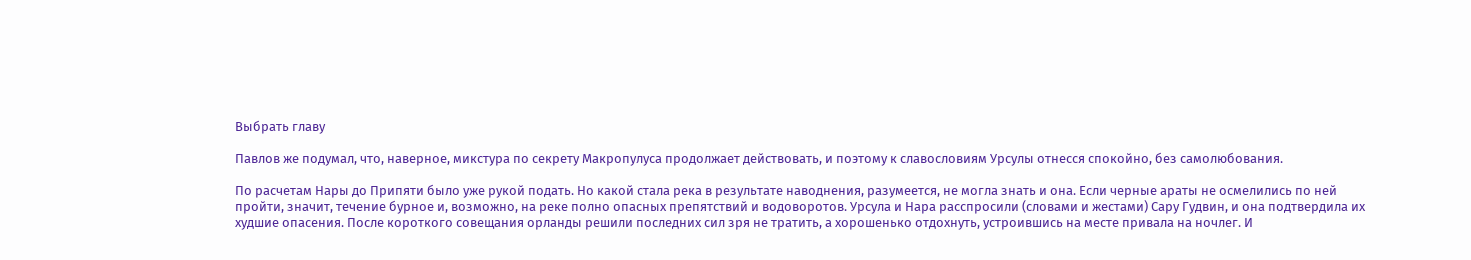Выбрать главу

Павлов же подумал, что, наверное, микстура по секрету Макропулуса продолжает действовать, и поэтому к славословиям Урсулы отнесся спокойно, без самолюбования.

По расчетам Нары до Припяти было уже рукой подать. Но какой стала река в результате наводнения, разумеется, не могла знать и она. Если черные араты не осмелились по ней пройти, значит, течение бурное и, возможно, на реке полно опасных препятствий и водоворотов. Урсула и Нара расспросили (словами и жестами) Сару Гудвин, и она подтвердила их худшие опасения. После короткого совещания орланды решили последних сил зря не тратить, а хорошенько отдохнуть, устроившись на месте привала на ночлег. И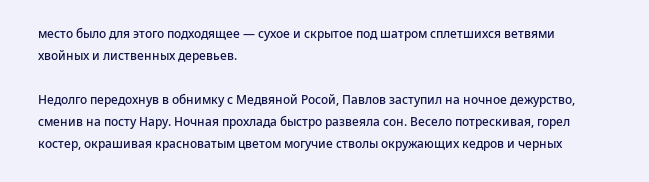место было для этого подходящее — сухое и скрытое под шатром сплетшихся ветвями хвойных и лиственных деревьев.

Недолго передохнув в обнимку с Медвяной Росой, Павлов заступил на ночное дежурство, сменив на посту Нару. Ночная прохлада быстро развеяла сон. Весело потрескивая, горел костер, окрашивая красноватым цветом могучие стволы окружающих кедров и черных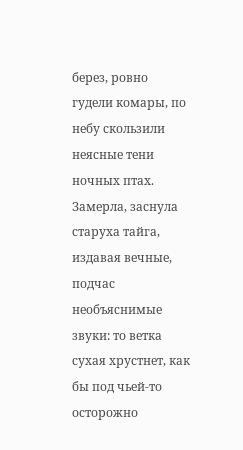берез, ровно гудели комары, по небу скользили неясные тени ночных птах. Замерла, заснула старуха тайга, издавая вечные, подчас необъяснимые звуки: то ветка сухая хрустнет, как бы под чьей-то осторожно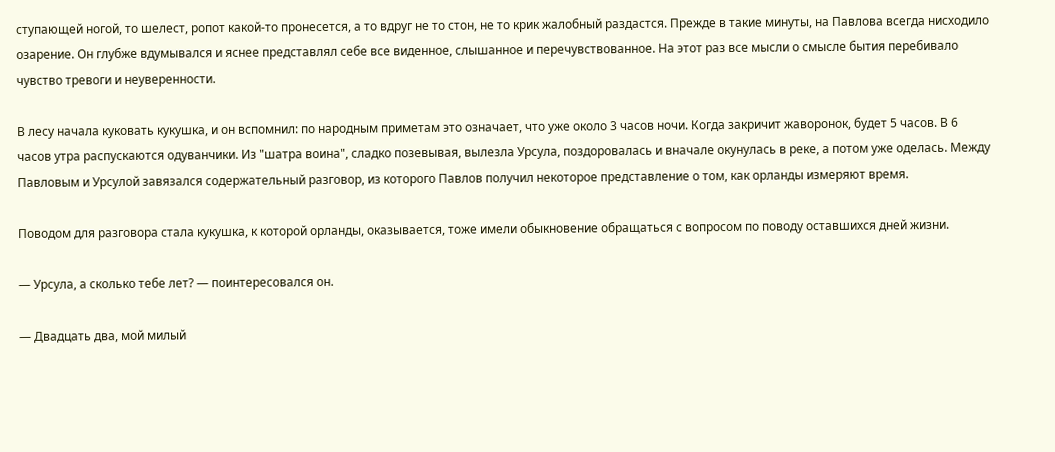ступающей ногой, то шелест, ропот какой-то пронесется, а то вдруг не то стон, не то крик жалобный раздастся. Прежде в такие минуты, на Павлова всегда нисходило озарение. Он глубже вдумывался и яснее представлял себе все виденное, слышанное и перечувствованное. На этот раз все мысли о смысле бытия перебивало чувство тревоги и неуверенности.

В лесу начала куковать кукушка, и он вспомнил: по народным приметам это означает, что уже около 3 часов ночи. Когда закричит жаворонок, будет 5 часов. В 6 часов утра распускаются одуванчики. Из "шатра воина", сладко позевывая, вылезла Урсула, поздоровалась и вначале окунулась в реке, а потом уже оделась. Между Павловым и Урсулой завязался содержательный разговор, из которого Павлов получил некоторое представление о том, как орланды измеряют время.

Поводом для разговора стала кукушка, к которой орланды, оказывается, тоже имели обыкновение обращаться с вопросом по поводу оставшихся дней жизни.

— Урсула, а сколько тебе лет? — поинтересовался он.

— Двадцать два, мой милый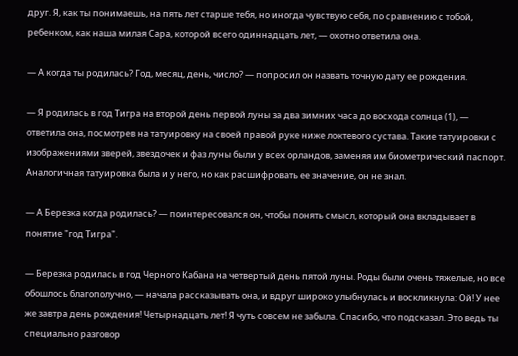друг. Я, как ты понимаешь, на пять лет старше тебя, но иногда чувствую себя, по сравнению с тобой, ребенком, как наша милая Сара, которой всего одиннадцать лет, — охотно ответила она.

— А когда ты родилась? Год, месяц, день, число? — попросил он назвать точную дату ее рождения.

— Я родилась в год Тигра на второй день первой луны за два зимних часа до восхода солнца (1), — ответила она, посмотрев на татуировку на своей правой руке ниже локтевого сустава. Такие татуировки с изображениями зверей, звездочек и фаз луны были у всех орландов, заменяя им биометрический паспорт. Аналогичная татуировка была и у него, но как расшифровать ее значение, он не знал.

— А Березка когда родилась? — поинтересовался он, чтобы понять смысл, который она вкладывает в понятие "год Тигра".

— Березка родилась в год Черного Кабана на четвертый день пятой луны. Роды были очень тяжелые, но все обошлось благополучно, — начала рассказывать она, и вдруг широко улыбнулась и воскликнула: Ой! У нее же завтра день рождения! Четырнадцать лет! Я чуть совсем не забыла. Спасибо, что подсказал. Это ведь ты специально разговор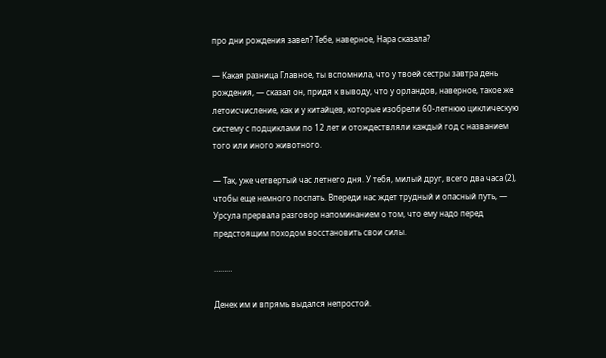про дни рождения завел? Тебе, наверное, Нара сказала?

— Какая разница Главное, ты вспомнила, что у твоей сестры завтра день рождения, — сказал он, придя к выводу, что у орландов, наверное, такое же летоисчисление, как и у китайцев, которые изобрели 60-летнюю циклическую систему с подциклами по 12 лет и отождествляли каждый год с названием того или иного животного.

— Так, уже четвертый час летнего дня. У тебя, милый друг, всего два часа (2), чтобы еще немного поспать. Впереди нас ждет трудный и опасный путь, — Урсула прервала разговор напоминанием о том, что ему надо перед предстоящим походом восстановить свои силы.

………

Денек им и впрямь выдался непростой.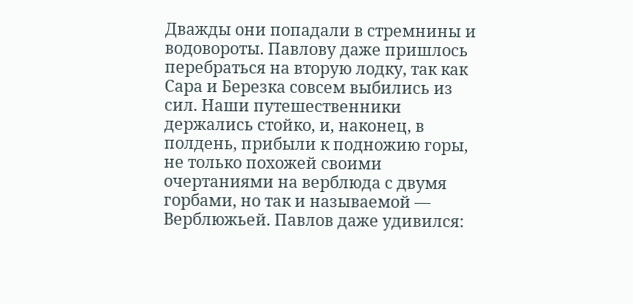Дважды они попадали в стремнины и водовороты. Павлову даже пришлось перебраться на вторую лодку, так как Сара и Березка совсем выбились из сил. Наши путешественники держались стойко, и, наконец, в полдень, прибыли к подножию горы, не только похожей своими очертаниями на верблюда с двумя горбами, но так и называемой — Верблюжьей. Павлов даже удивился: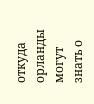откуда орланды могут знать о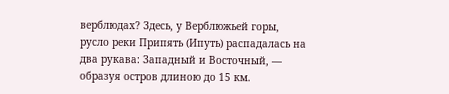верблюдах? Здесь, у Верблюжьей горы, русло реки Припять (Ипуть) распадалась на два рукава: Западный и Восточный, — образуя остров длиною до 15 км.